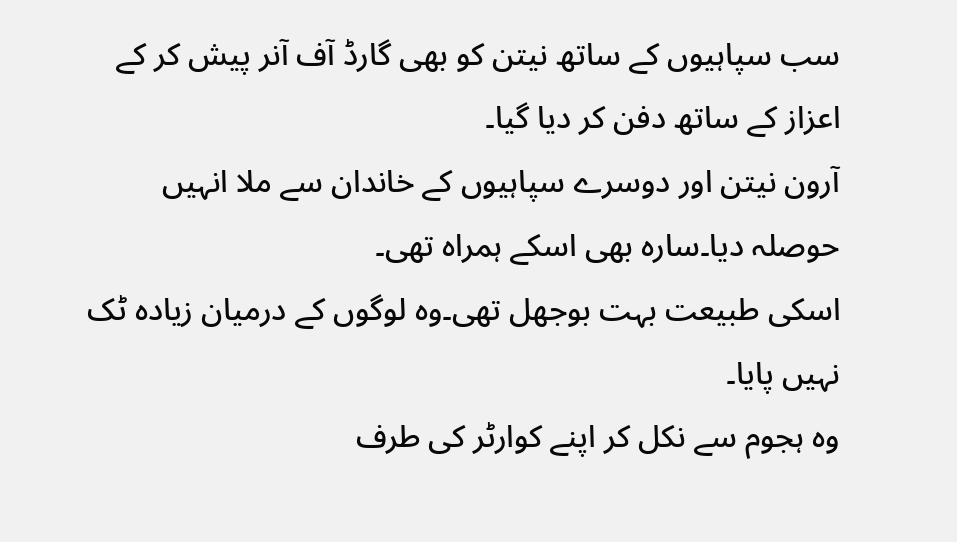سب سپاہیوں کے ساتھ نیتن کو بھی گارڈ آف آنر پیش کر کے اعزاز کے ساتھ دفن کر دیا گیا۔
آرون نیتن اور دوسرے سپاہیوں کے خاندان سے ملا انہیں حوصلہ دیا۔سارہ بھی اسکے ہمراہ تھی۔
اسکی طبیعت بہت بوجھل تھی۔وہ لوگوں کے درمیان زیادہ ٹک نہیں پایا۔
وہ ہجوم سے نکل کر اپنے کوارٹر کی طرف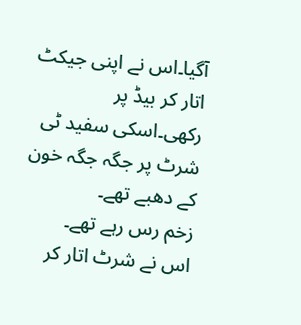آگیا۔اس نے اپنی جیکٹ اتار کر بیڈ پر رکھی۔اسکی سفید ٹی شرٹ پر جگہ جگہ خون کے دھبے تھے۔
زخم رس رہے تھے۔
اس نے شرٹ اتار کر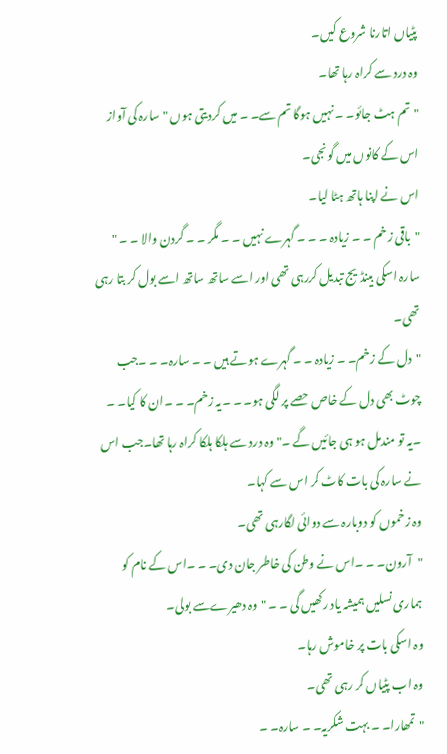پٹیاں اتارنا شروع کیں۔
وہ درد سے کراہ رہا تھا۔
"تم ہٹ جائو۔ ۔ نہیں ہوگا تم سے۔ ۔ میں کردیتی ہوں "سارہ کی آواز اس کے کانوں میں گونجی۔
اس نے اپنا ہاتھ ہٹا لیا۔
"باقی زخم ۔ ۔ زیادہ ۔ ۔ ۔ گہرے نہیں ۔ ۔ مگر ۔ ۔ گردن والا ۔ ۔ "
سارہ اسکی بینڈیج تبدیل کررہی تھی اور اسے ساتھ ساتھ اسے بول کر بتا رہی تھی۔
"دل کے زخم۔ ۔ زیادہ ۔ ۔ گہرے ہوتے ہیں ۔ ۔ سارہ۔ ۔ ۔جب چوٹ بھی دل کے خاص حصے پر لگی ہو۔ ۔ ۔یہ زخم۔ ۔ ۔ان کا کیا۔ ۔ ۔یہ تو مندمل ہو ہی جائیں گے ۔"وہ درد سے ہلکا ہلکا کراہ رہا تھا۔جب اس نے سارہ کی بات کاٹ کر اس سے کہا۔
وہ زخموں کو دوبارہ سے دوائی لگارہی تھی۔
"آرون۔ ۔ ۔اس نے وطن کی خاطر جان دی۔ ۔ ۔اس کے نام کو ہماری نسلیں ہمیشہ یاد رکھیں گی ۔ ۔ "وہ دھیرےسے بولی۔
وہ اسکی بات پر خاموش رہا۔
وہ اب پٹیاں کر رہی تھی۔
"تمھارا۔ ۔ بہت شکریہ۔ ۔ سارہ۔ ۔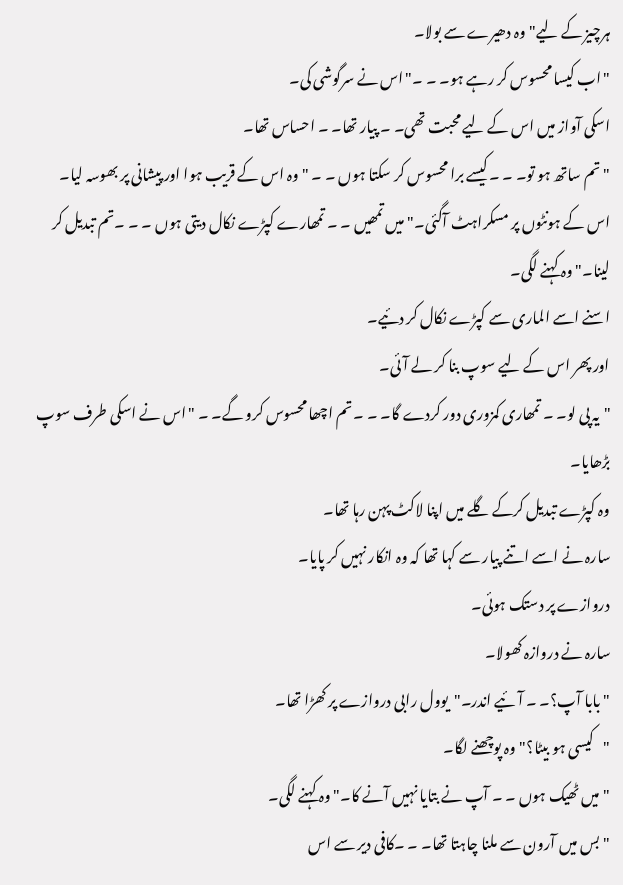ہرچیز کے لیے"وہ دھیرے سے بولا۔
"اب کیسا محسوس کر رہے ہو۔ ۔ ۔"اس نے سرگوشی کی۔
اسکی آواز میں اس کے لیے محبت تھی۔ ۔ پیار تھا۔ ۔ احساس تھا۔
"تم ساتھ ہو تو۔ ۔ ۔کیسے برا محسوس کر سکتا ہوں ۔ ۔ "وہ اس کے قریب ہوا اور پیشانی پر بھوسہ لیا۔
اس کے ہونٹوں پر مسکراہٹ آگئی۔"میں تمھیں ۔ ۔ تمھارے کپڑے نکال دیتی ہوں ۔ ۔ ۔تم تبدیل کر لینا۔"وہ کہنے لگی۔
اسنے اسے الماری سے کپڑے نکال کر دئیے۔
اور پھر اس کے لیے سوپ بنا کر لے آئی۔
"یہ پی لو۔ ۔ تمھاری کمزوری دور کردے گا۔ ۔ ۔ تم اچھا محسوس کرو گے۔ ۔ "اس نے اسکی طرف سوپ بڑھایا۔
وہ کپڑے تبدیل کرکے گلے میں اپنا لاکٹ پہن رہا تھا۔
سارہ نے اسے اتنے پیار سے کہا تھا کہ وہ انکار نہیں کر پایا۔
دروازے پر دستک ہوئی۔
سارہ نے دروازہ کھولا۔
"بابا آپ؟۔ ۔ آئیے اندر۔"یوول رابی دروازے پر کھڑا تھا۔
"کیسی ہو بیٹا؟"وہ پوچھنے لگا۔
"میں ٹھیک ہوں ۔ ۔ آپ نے بتایا نہیں آنے کا۔"وہ کہنے لگی۔
"بس میں آرون سے ملنا چاہتا تھا۔ ۔ ۔کافی دیر سے اس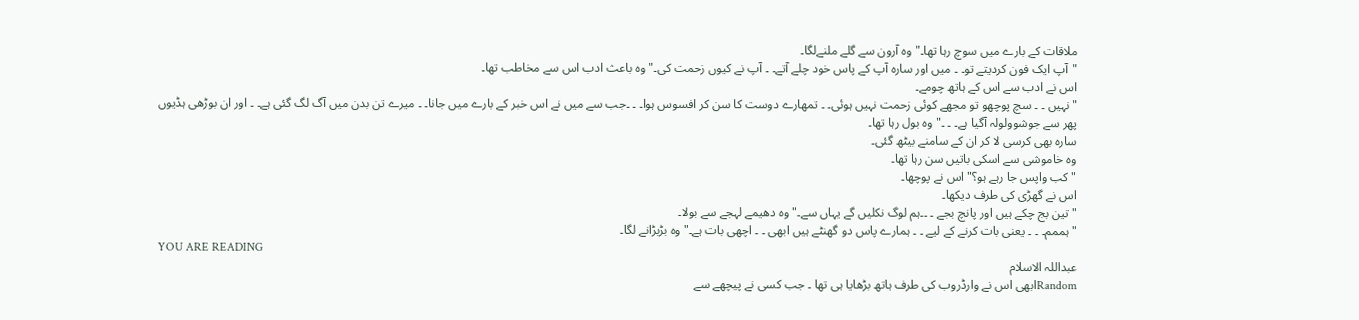ملاقات کے بارے میں سوچ رہا تھا۔"وہ آرون سے گلے ملنےلگا۔
"آپ ایک فون کردیتے تو۔ ۔ میں اور سارہ آپ کے پاس خود چلے آتے۔ ۔ آپ نے کیوں زحمت کی۔"وہ باعث ادب اس سے مخاطب تھا۔
اس نے ادب سے اس کے ہاتھ چومے۔
"نہیں ۔ ۔ سچ پوچھو تو مجھے کوئی زحمت نہیں ہوئی۔ ۔ تمھارے دوست کا سن کر افسوس ہوا۔ ۔ ۔جب سے میں نے اس خبر کے بارے میں جانا۔ ۔ میرے تن بدن میں آگ لگ گئی ہے۔ ۔ اور ان بوڑھی ہڈیوں پھر سے جوشوولولہ آگیا ہے۔ ۔ ۔"وہ بول رہا تھا۔
سارہ بھی کرسی لا کر ان کے سامنے بیٹھ گئی۔
وہ خاموشی سے اسکی باتیں سن رہا تھا۔
"کب واپس جا رہے ہو؟"اس نے پوچھا۔
اس نے گھڑی کی طرف دیکھا۔
"تین بج چکے ہیں اور پانچ بجے ۔ ۔۔ہم لوگ نکلیں گے یہاں سے۔"وہ دھیمے لہجے سے بولا۔
"ہممم۔ ۔ ۔ یعنی بات کرنے کے لیے ۔ ۔ ہمارے پاس دو گھنٹے ہیں ابھی ۔ ۔ اچھی بات ہے۔"وہ بڑبڑانے لگا۔
YOU ARE READING
عبداللہ الاسلام
Randomابھی اس نے وارڈروب کی طرف ہاتھ بڑھایا ہی تھا ۔ جب کسی نے پیچھے سے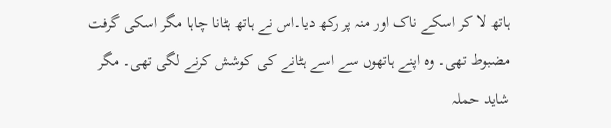ہاتھ لا کر اسکے ناک اور منہ پر رکھ دیا۔اس نے ہاتھ ہٹانا چاہا مگر اسکی گرفت مضبوط تھی۔ وہ اپنے ہاتھوں سے اسے ہٹانے کی کوشش کرنے لگی تھی۔ مگر شاید حملہ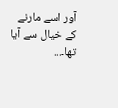آور اسے مارنے کے خیال سے آیا تھا۔...